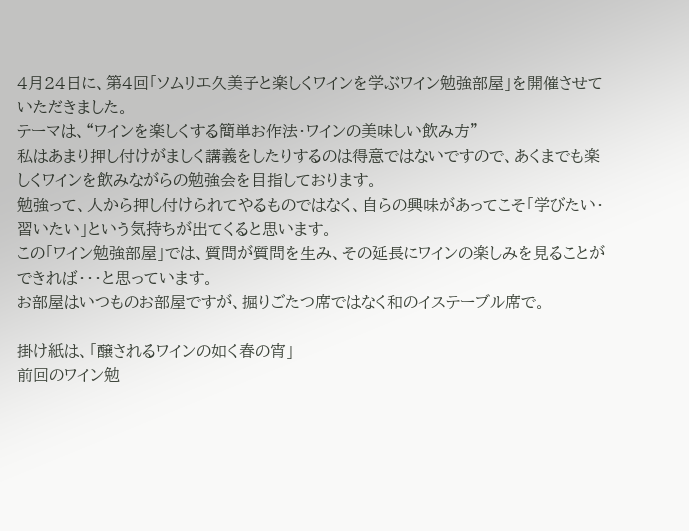4月24日に、第4回「ソムリエ久美子と楽しくワインを学ぶワイン勉強部屋」を開催させていただきました。
テーマは、“ワインを楽しくする簡単お作法・ワインの美味しい飲み方”
私はあまり押し付けがましく講義をしたりするのは得意ではないですので、あくまでも楽しくワインを飲みながらの勉強会を目指しております。
勉強って、人から押し付けられてやるものではなく、自らの興味があってこそ「学びたい・習いたい」という気持ちが出てくると思います。
この「ワイン勉強部屋」では、質問が質問を生み、その延長にワインの楽しみを見ることができれば・・・と思っています。
お部屋はいつものお部屋ですが、掘りごたつ席ではなく和のイステーブル席で。

掛け紙は、「醸されるワインの如く春の宵」
前回のワイン勉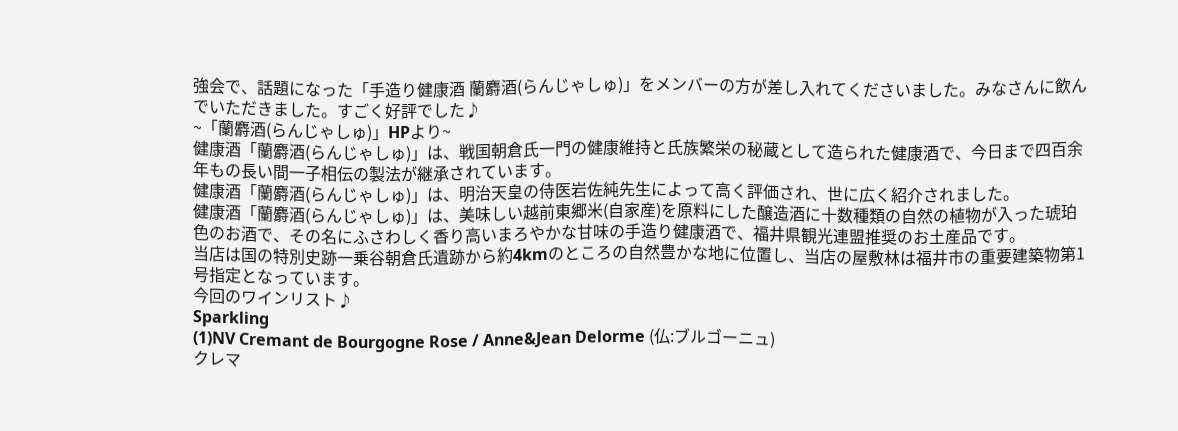強会で、話題になった「手造り健康酒 蘭麝酒(らんじゃしゅ)」をメンバーの方が差し入れてくださいました。みなさんに飲んでいただきました。すごく好評でした♪
~「蘭麝酒(らんじゃしゅ)」HPより~
健康酒「蘭麝酒(らんじゃしゅ)」は、戦国朝倉氏一門の健康維持と氏族繁栄の秘蔵として造られた健康酒で、今日まで四百余年もの長い間一子相伝の製法が継承されています。
健康酒「蘭麝酒(らんじゃしゅ)」は、明治天皇の侍医岩佐純先生によって高く評価され、世に広く紹介されました。
健康酒「蘭麝酒(らんじゃしゅ)」は、美味しい越前東郷米(自家産)を原料にした醸造酒に十数種類の自然の植物が入った琥珀色のお酒で、その名にふさわしく香り高いまろやかな甘味の手造り健康酒で、福井県観光連盟推奨のお土産品です。
当店は国の特別史跡一乗谷朝倉氏遺跡から約4kmのところの自然豊かな地に位置し、当店の屋敷林は福井市の重要建築物第1号指定となっています。
今回のワインリスト♪
Sparkling
(1)NV Cremant de Bourgogne Rose / Anne&Jean Delorme (仏:ブルゴーニュ)
クレマ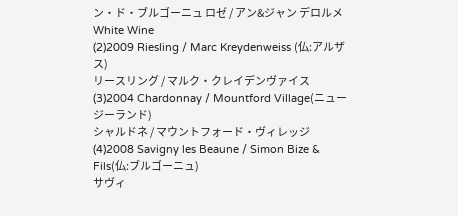ン・ド・ブルゴーニュ ロゼ / アン&ジャン デロルメ
White Wine
(2)2009 Riesling / Marc Kreydenweiss (仏:アルザス)
リースリング / マルク・クレイデンヴァイス
(3)2004 Chardonnay / Mountford Village(ニュージーランド)
シャルドネ / マウントフォード・ヴィレッジ
(4)2008 Savigny les Beaune / Simon Bize & Fils(仏:ブルゴーニュ)
サヴィ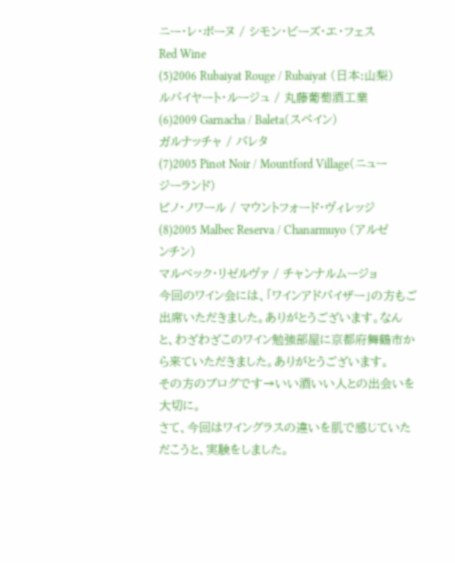ニー・レ・ボーヌ / シモン・ビーズ・エ・フェス
Red Wine
(5)2006 Rubaiyat Rouge / Rubaiyat (日本:山梨)
ルバイヤート・ルージュ / 丸藤葡萄酒工業
(6)2009 Garnacha / Baleta(スペイン)
ガルナッチャ / バレタ
(7)2005 Pinot Noir / Mountford Village(ニュージーランド)
ピノ・ノワール / マウントフォード・ヴィレッジ
(8)2005 Malbec Reserva / Chanarmuyo (アルゼンチン)
マルベック・リゼルヴァ / チャンナルムージョ
今回のワイン会には、「ワインアドバイザー」の方もご出席いただきました。ありがとうございます。なんと、わざわざこのワイン勉強部屋に京都府舞鶴市から来ていただきました。ありがとうございます。
その方のブログです→いい酒いい人との出会いを大切に。
さて、今回はワイングラスの違いを肌で感じていただこうと、実験をしました。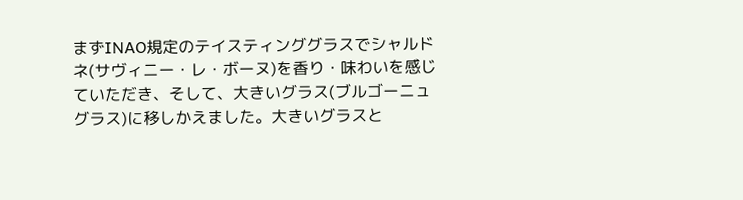まずINAO規定のテイスティンググラスでシャルドネ(サヴィニー・レ・ボーヌ)を香り・味わいを感じていただき、そして、大きいグラス(ブルゴーニュグラス)に移しかえました。大きいグラスと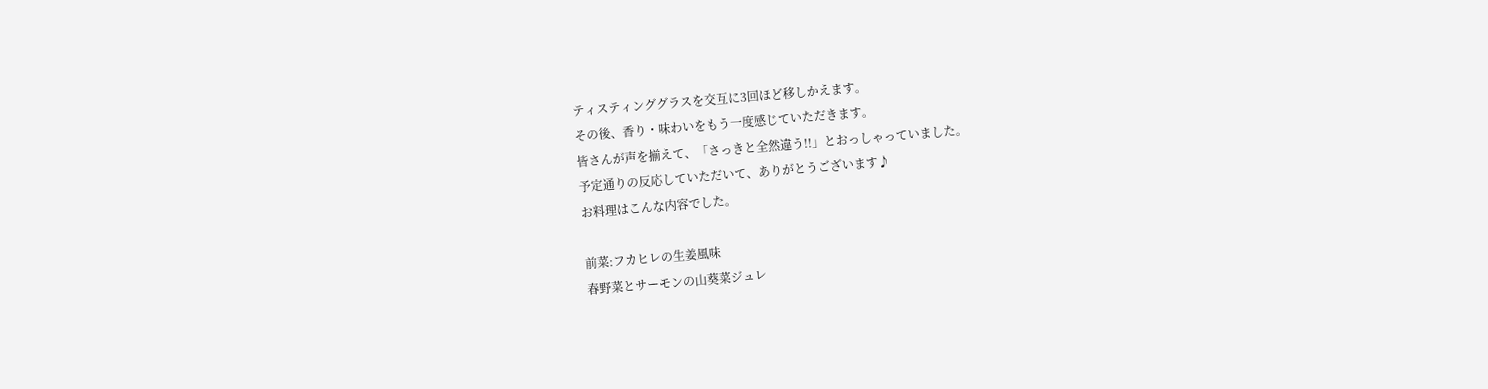ティスティンググラスを交互に3回ほど移しかえます。
その後、香り・味わいをもう一度感じていただきます。
皆さんが声を揃えて、「さっきと全然違う!!」とおっしゃっていました。
予定通りの反応していただいて、ありがとうございます♪
お料理はこんな内容でした。

前菜:フカヒレの生姜風味
春野菜とサーモンの山葵菜ジュレ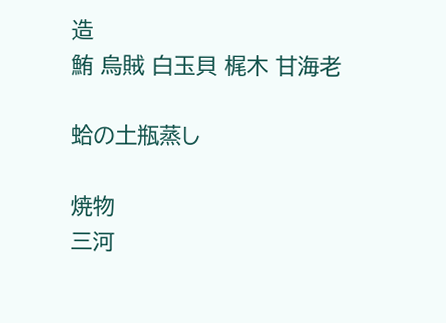造
鮪 烏賊 白玉貝 梶木 甘海老

蛤の土瓶蒸し

焼物
三河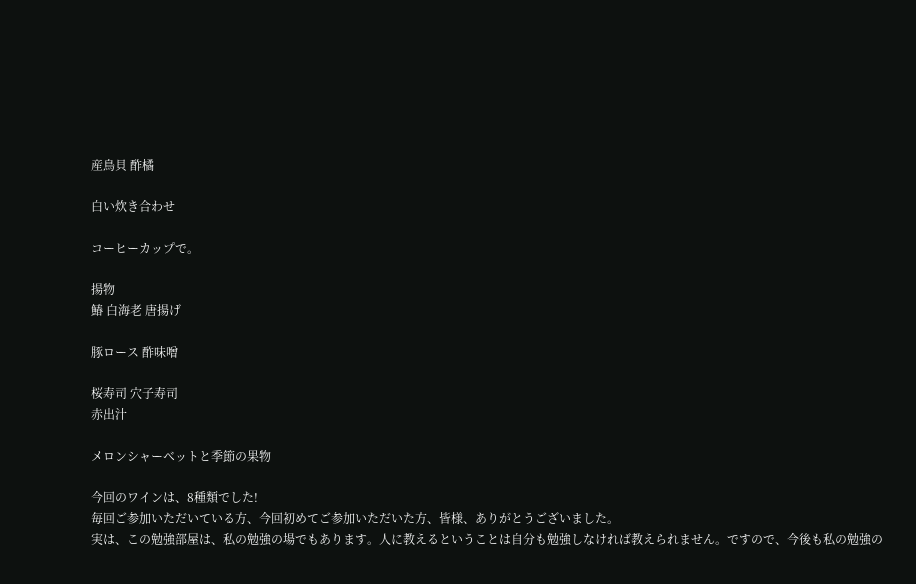産鳥貝 酢橘

白い炊き合わせ

コーヒーカップで。

揚物
鰆 白海老 唐揚げ

豚ロース 酢味噌

桜寿司 穴子寿司
赤出汁

メロンシャーベットと季節の果物

今回のワインは、8種類でした!
毎回ご参加いただいている方、今回初めてご参加いただいた方、皆様、ありがとうございました。
実は、この勉強部屋は、私の勉強の場でもあります。人に教えるということは自分も勉強しなければ教えられません。ですので、今後も私の勉強の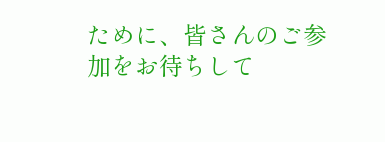ために、皆さんのご参加をお待ちして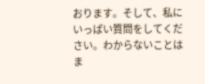おります。そして、私にいっぱい質問をしてください。わからないことはま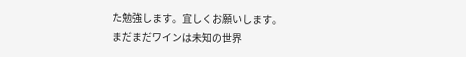た勉強します。宜しくお願いします。
まだまだワインは未知の世界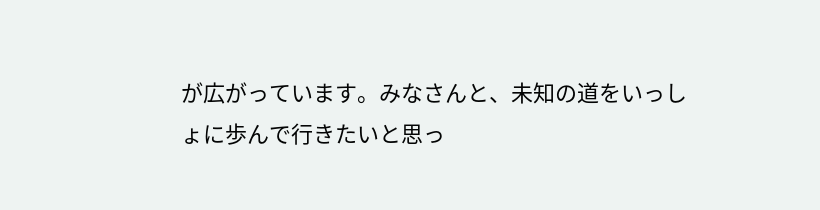が広がっています。みなさんと、未知の道をいっしょに歩んで行きたいと思っ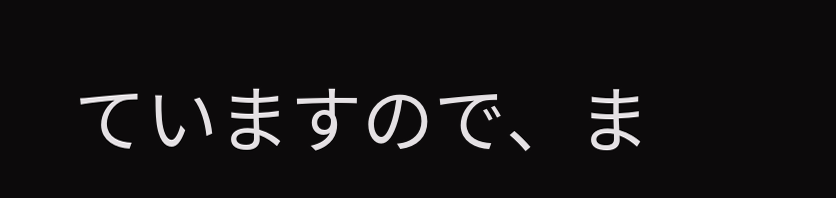ていますので、ま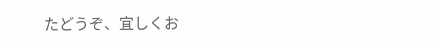たどうぞ、宜しくお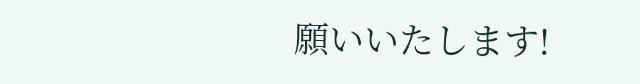願いいたします!